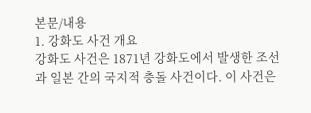본문/내용
1. 강화도 사건 개요
강화도 사건은 1871년 강화도에서 발생한 조선과 일본 간의 국지적 충돌 사건이다. 이 사건은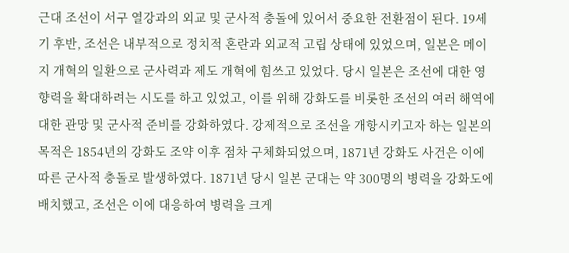근대 조선이 서구 열강과의 외교 및 군사적 충돌에 있어서 중요한 전환점이 된다. 19세기 후반, 조선은 내부적으로 정치적 혼란과 외교적 고립 상태에 있었으며, 일본은 메이지 개혁의 일환으로 군사력과 제도 개혁에 힘쓰고 있었다. 당시 일본은 조선에 대한 영향력을 확대하려는 시도를 하고 있었고, 이를 위해 강화도를 비롯한 조선의 여러 해역에 대한 관망 및 군사적 준비를 강화하였다. 강제적으로 조선을 개항시키고자 하는 일본의 목적은 1854년의 강화도 조약 이후 점차 구체화되었으며, 1871년 강화도 사건은 이에 따른 군사적 충돌로 발생하였다. 1871년 당시 일본 군대는 약 300명의 병력을 강화도에 배치했고, 조선은 이에 대응하여 병력을 크게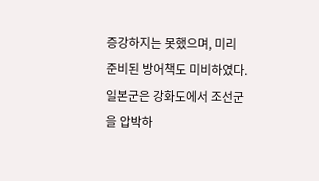증강하지는 못했으며, 미리 준비된 방어책도 미비하였다. 일본군은 강화도에서 조선군을 압박하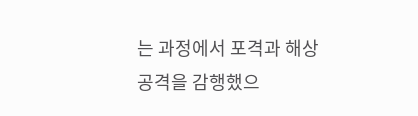는 과정에서 포격과 해상공격을 감행했으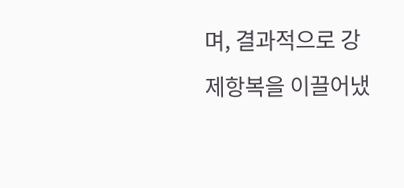며, 결과적으로 강제항복을 이끌어냈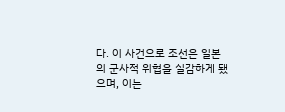다. 이 사건으로 조선은 일본의 군사적 위협을 실감하게 됐으며, 이는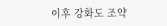이후 강화도 조약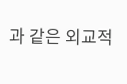과 같은 외교적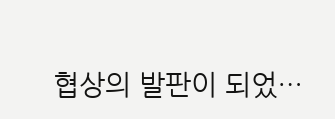협상의 발판이 되었…